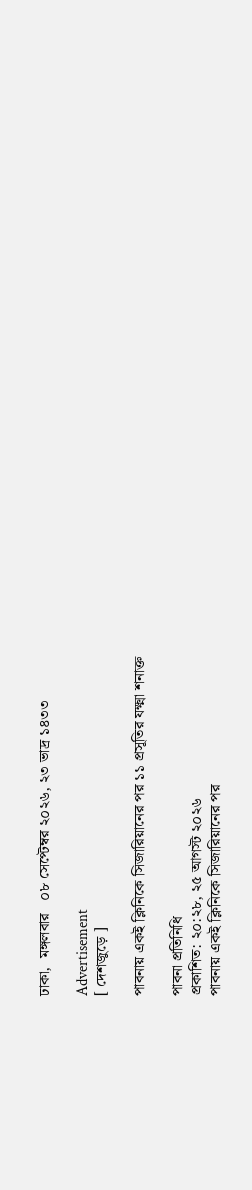ঢাকা,  মঙ্গলবার   ০৮ সেপ্টেম্বর ২০২৬, ২৩ ভাদ্র ১৪৩৩

Advertisement
[ দেশজুড়ে ]

পাবনায় একই ক্লিনিকে সিজারিয়ানের পর ১১ প্রসূতির যক্ষ্মা শনাক্ত

পাবনা প্রতিনিধি
প্রকাশিত: ২০:২৮, ২৫ আগস্ট ২০২৬
পাবনায় একই ক্লিনিকে সিজারিয়ানের পর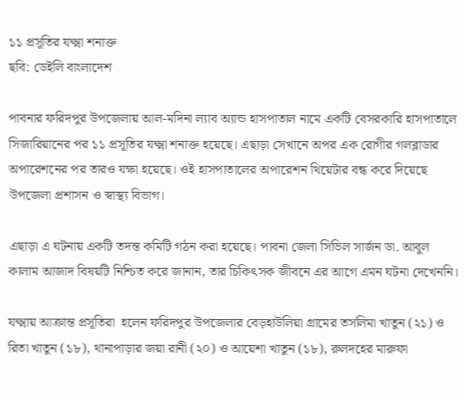১১ প্রসূতির যক্ষ্মা শনাক্ত
ছবি: ডেইলি বাংলাদেশ

পাবনার ফরিদপুর উপজেলায় আল-মদিনা ল্যাব অ্যান্ড হাসপাতাল নামে একটি বেসরকারি হাসপাতালে সিজারিয়ানের পর ১১ প্রসূতির যক্ষ্মা শনাক্ত হয়েছে। এছাড়া সেখানে অপর এক রোগীর গলব্লাডার অপারেশনের পর তারও যক্ষা হয়েছে। ওই হাসপাতালের অপারেশন থিয়েটার বন্ধ করে দিয়েছে উপজেলা প্রশাসন ও স্বাস্থ্য বিভাগ।

এছাড়া এ ঘটনায় একটি তদন্ত কমিটি গঠন করা হয়েছে। পাবনা জেলা সিভিল সার্জন ডা. আবুল কালাম আজাদ বিষয়টি নিশ্চিত করে জানান, তার চিকিৎসক জীবনে এর আগে এমন ঘটনা দেখেননি।

যক্ষ্মায় আক্রান্ত প্রসূতিরা  হলেন ফরিদপুর উপজেলার বেড়হাউলিয়া গ্রামের তসলিমা খাতুন (২১) ও রিতা খাতুন (১৮), থানাপাড়ার জয়া রানী (২০) ও আয়েশা খাতুন (১৮), রুলদহের মারুফা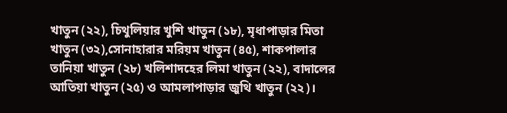খাতুন (২২), চিথুলিয়ার খুশি খাতুন (১৮), মৃধাপাড়ার মিতা খাতুন (৩২),সোনাহারার মরিয়ম খাতুন (৪৫), শাকপালার তানিয়া খাতুন (২৮) খলিশাদহের লিমা খাতুন (২২), বাদালের আতিয়া খাতুন (২৫) ও আমলাপাড়ার জুথি খাতুন (২২)।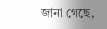জানা গেছে,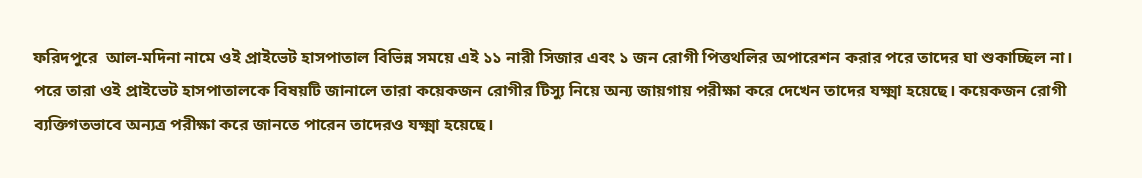ফরিদপুরে  আল-মদিনা নামে ওই প্রাইভেট হাসপাতাল বিভিন্ন সময়ে এই ১১ নারী সিজার এবং ১ জন রোগী পিত্তথলির অপারেশন করার পরে তাদের ঘা শুকাচ্ছিল না।  পরে তারা ওই প্রাইভেট হাসপাতালকে বিষয়টি জানালে তারা কয়েকজন রোগীর টিস্যু নিয়ে অন্য জায়গায় পরীক্ষা করে দেখেন তাদের যক্ষ্মা হয়েছে। কয়েকজন রোগী ব্যক্তিগতভাবে অন্যত্র পরীক্ষা করে জানতে পারেন তাদেরও যক্ষ্মা হয়েছে।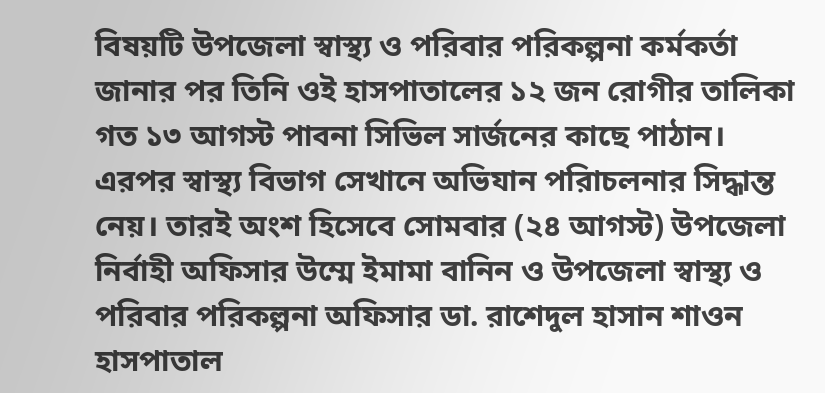বিষয়টি উপজেলা স্বাস্থ্য ও পরিবার পরিকল্পনা কর্মকর্তা জানার পর তিনি ওই হাসপাতালের ১২ জন রোগীর তালিকা গত ১৩ আগস্ট পাবনা সিভিল সার্জনের কাছে পাঠান। এরপর স্বাস্থ্য বিভাগ সেখানে অভিযান পরিাচলনার সিদ্ধান্ত নেয়। তারই অংশ হিসেবে সোমবার (২৪ আগস্ট) উপজেলা নির্বাহী অফিসার উম্মে ইমামা বানিন ও উপজেলা স্বাস্থ্য ও পরিবার পরিকল্পনা অফিসার ডা. রাশেদুল হাসান শাওন হাসপাতাল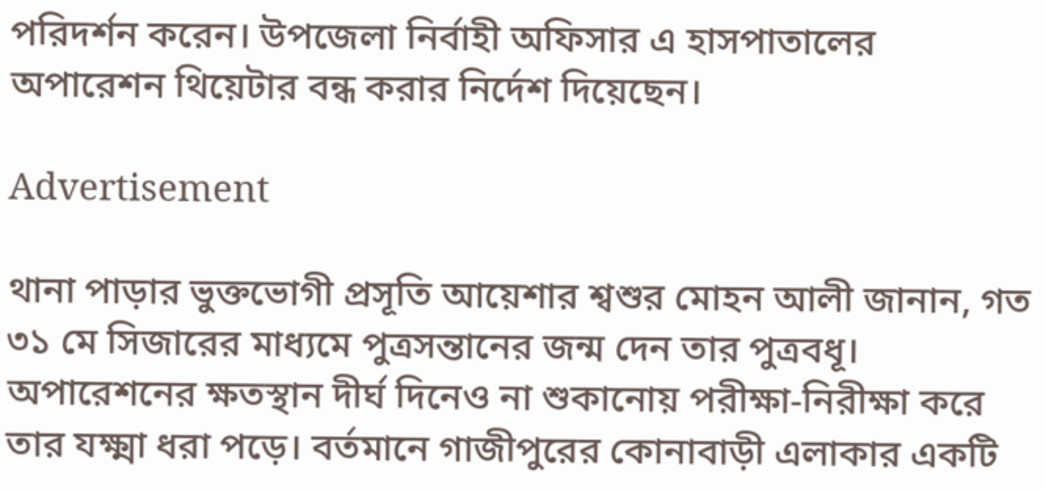পরিদর্শন করেন। উপজেলা নির্বাহী অফিসার এ হাসপাতালের অপারেশন থিয়েটার বন্ধ করার নির্দেশ দিয়েছেন।

Advertisement

থানা পাড়ার ভুক্তভোগী প্রসূতি আয়েশার শ্বশুর মোহন আলী জানান, গত ৩১ মে সিজারের মাধ্যমে পুত্রসন্তানের জন্ম দেন তার পুত্রবধূ।  অপারেশনের ক্ষতস্থান দীর্ঘ দিনেও না শুকানোয় পরীক্ষা-নিরীক্ষা করে তার যক্ষ্মা ধরা পড়ে। বর্তমানে গাজীপুরের কোনাবাড়ী এলাকার একটি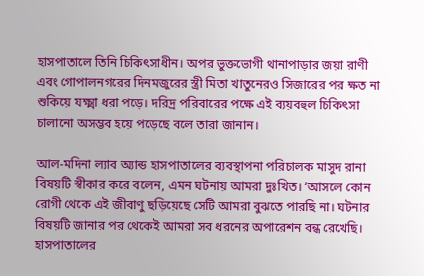হাসপাতালে তিনি চিকিৎসাধীন। অপর ভুক্তভোগী থানাপাড়ার জয়া রাণী এবং গোপালনগরের দিনমজুরের স্ত্রী মিতা খাতুনেরও সিজারের পর ক্ষত না শুকিয়ে যক্ষ্মা ধরা পড়ে। দরিদ্র পরিবারের পক্ষে এই ব্যয়বহুল চিকিৎসা চালানো অসম্ভব হয়ে পড়েছে বলে তারা জানান।

আল-মদিনা ল্যাব অ্যান্ড হাসপাতালের ব্যবস্থাপনা পরিচালক মাসুদ রানা  বিষয়টি স্বীকার করে বলেন, এমন ঘটনায় আমরা দুঃখিত। ‘আসলে কোন রোগী থেকে এই জীবাণু ছড়িয়েছে সেটি আমরা বুঝতে পারছি না। ঘটনার বিষয়টি জানার পর থেকেই আমরা সব ধরনের অপারেশন বন্ধ রেখেছি। হাসপাতালের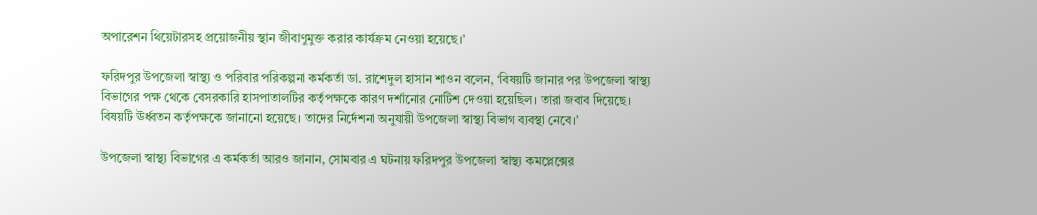অপারেশন থিয়েটারসহ প্রয়োজনীয় স্থান জীবাণুমুক্ত করার কার্যক্রম নেওয়া হয়েছে।’

ফরিদপুর উপজেলা স্বাস্থ্য ও পরিবার পরিকল্পনা কর্মকর্তা ডা. রাশেদুল হাসান শাওন বলেন, ‘বিষয়টি জানার পর উপজেলা স্বাস্থ্য বিভাগের পক্ষ থেকে বেসরকারি হাসপাতালটির কর্তৃপক্ষকে কারণ দর্শানোর নোটিশ দেওয়া হয়েছিল। তারা জবাব দিয়েছে। বিষয়টি ঊর্ধ্বতন কর্তৃপক্ষকে জানানো হয়েছে। তাদের নির্দেশনা অনুযায়ী উপজেলা স্বাস্থ্য বিভাগ ব্যবস্থা নেবে।’

উপজেলা স্বাস্থ্য বিভাগের এ কর্মকর্তা আরও জানান, সোমবার এ ঘটনায় ফরিদপুর উপজেলা স্বাস্থ্য কমপ্লেক্সের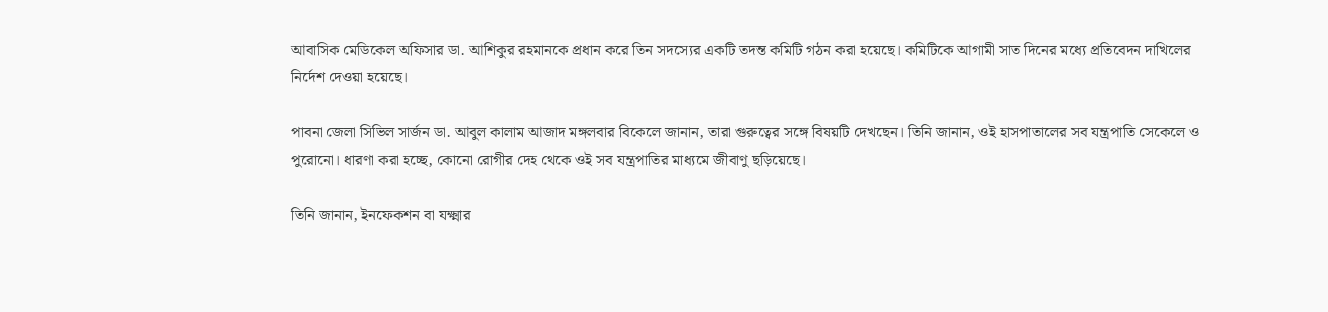আবাসিক মেডিকেল অফিসার ডা. আশিকুর রহমানকে প্রধান করে তিন সদস্যের একটি তদন্ত কমিটি গঠন করা হয়েছে। কমিটিকে আগামী সাত দিনের মধ্যে প্রতিবেদন দাখিলের নির্দেশ দেওয়া হয়েছে।

পাবনা জেলা সিভিল সার্জন ডা. আবুল কালাম আজাদ মঙ্গলবার বিকেলে জানান, তারা গুরুত্বের সঙ্গে বিষয়টি দেখছেন। তিনি জানান, ওই হাসপাতালের সব যন্ত্রপাতি সেকেলে ও পুরোনো। ধারণা করা হচ্ছে, কোনো রোগীর দেহ থেকে ওই সব যন্ত্রপাতির মাধ্যমে জীবাণু ছড়িয়েছে।

তিনি জানান, ইনফেকশন বা যক্ষ্মার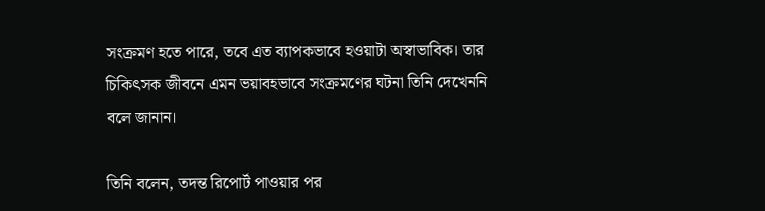সংক্রমণ হতে পারে, তবে এত ব্যাপকভাবে হওয়াটা অস্বাভাবিক। তার চিকিৎসক জীবনে এমন ভয়াবহভাবে সংক্রমণের ঘটনা তিনি দেখেননি বলে জানান।

তিনি বলেন, তদন্ত রিপোর্ট পাওয়ার পর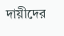দায়ীদের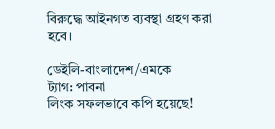বিরুদ্ধে আইনগত ব্যবস্থা গ্রহণ করা হবে।

ডেইলি-বাংলাদেশ/এমকে
ট্যাগ: পাবনা
লিংক সফলভাবে কপি হয়েছে!